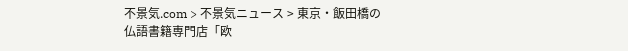不景気.com > 不景気ニュース > 東京・飯田橋の仏語書籍専門店「欧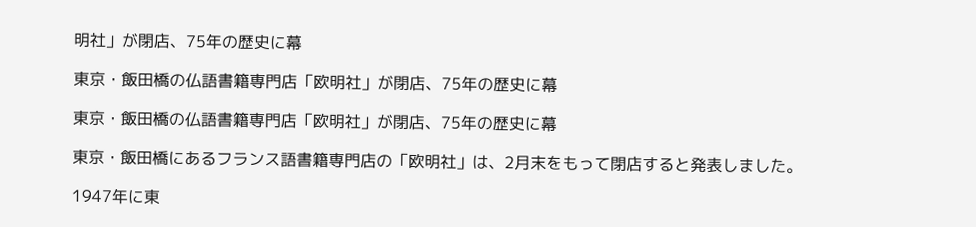明社」が閉店、75年の歴史に幕

東京・飯田橋の仏語書籍専門店「欧明社」が閉店、75年の歴史に幕

東京・飯田橋の仏語書籍専門店「欧明社」が閉店、75年の歴史に幕

東京・飯田橋にあるフランス語書籍専門店の「欧明社」は、2月末をもって閉店すると発表しました。

1947年に東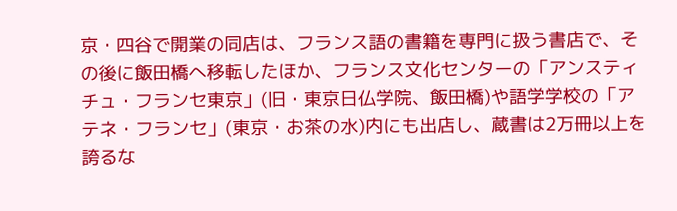京・四谷で開業の同店は、フランス語の書籍を専門に扱う書店で、その後に飯田橋へ移転したほか、フランス文化センターの「アンスティチュ・フランセ東京」(旧・東京日仏学院、飯田橋)や語学学校の「アテネ・フランセ」(東京・お茶の水)内にも出店し、蔵書は2万冊以上を誇るな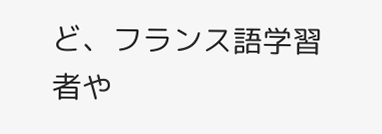ど、フランス語学習者や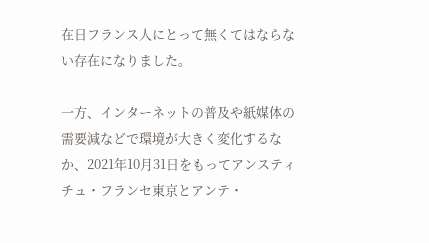在日フランス人にとって無くてはならない存在になりました。

一方、インターネットの普及や紙媒体の需要減などで環境が大きく変化するなか、2021年10月31日をもってアンスティチュ・フランセ東京とアンテ・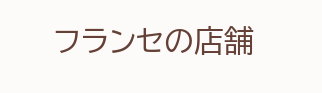フランセの店舗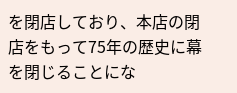を閉店しており、本店の閉店をもって75年の歴史に幕を閉じることにな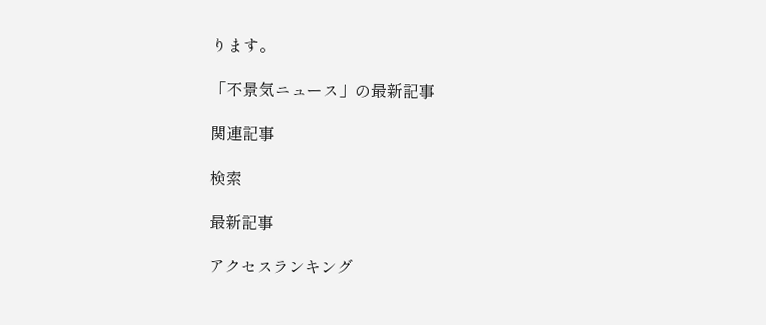ります。

「不景気ニュース」の最新記事

関連記事

検索

最新記事

アクセスランキング